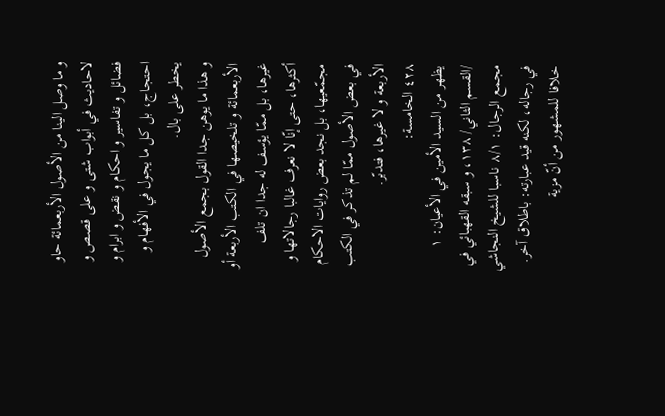و ما وصل الينا من الأصول الأربعمائة حاو لاحاديث في أبواب شتى و على قصص و فضائل و تفاسير و احكام و نقض و ابرام و احتجاج، بل كل ما يجول في الأفهام و يخطر على بال.
و هذا ما يوهن جدا القول بجمع الأصول الأربعمائة و تلخيصها في الكتب الأربعة أو غيرها، بل ممّا يؤسف له جدا ان تلف أكثرها، حتى إنّا لا نعرف غالبا رجالاتها و مجمّعيها، بل نجد بعض روايات الاحكام في بعض الأصول ممّا لم تذكر في الكتب الأربعة و لا غيرها، فتدبّر.
٤٢٨ الخامسة:
يظهر من السيد الأمين في الأعيان: ١ /القسم الثاني/ ١٣٨، و سبقه القهبائي في مجمع الرجال: ٨/١ ناسبا للشيخ النجاشي في رجاله، لكنه قيد عبارته: باطلاق آخر. خلافا للمشهور من أنّ مزية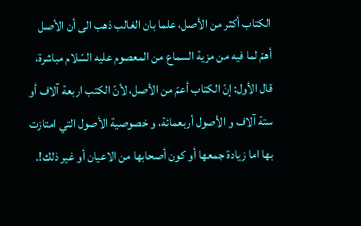الكتاب أكثر من الأصل، علما بان الغالب ذهب الى أن الأصل أهمّ لما فيه من مزية السماع من المعصوم عليه السّلام مباشرة، قال الأول: إنّ الكتاب أعمّ من الأصل، لأنّ الكتب اربعة آلاف أو ستة آلاف و الأصول أربعمائة، و خصوصية الأصول التي امتازت بها اما زيادة جمعها أو كون أصحابها من الاعيان أو غير ذلك!.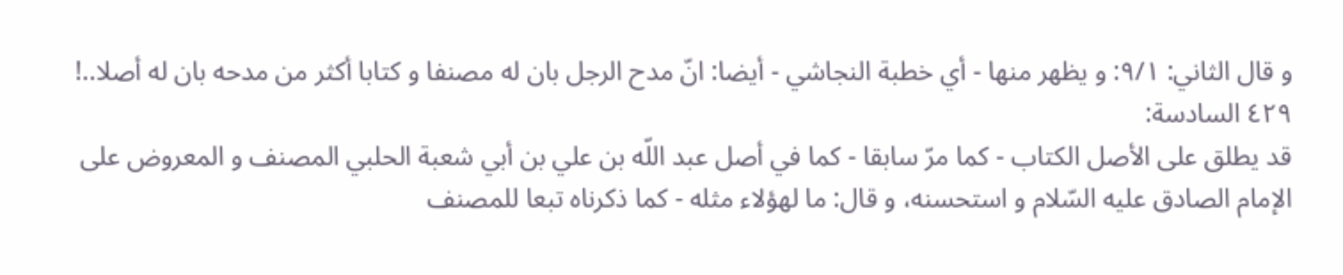و قال الثاني: ٩/١: و يظهر منها - أي خطبة النجاشي - أيضا: انّ مدح الرجل بان له مصنفا و كتابا أكثر من مدحه بان له أصلا..!
٤٢٩ السادسة:
قد يطلق على الأصل الكتاب - كما مرّ سابقا - كما في أصل عبد اللّه بن علي بن أبي شعبة الحلبي المصنف و المعروض على الإمام الصادق عليه السّلام و استحسنه، و قال: ما لهؤلاء مثله - كما ذكرناه تبعا للمصنف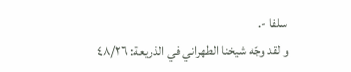سلفا -.
و لقد وجّه شيخنا الطهراني في الذريعة: ٤٨/٢٦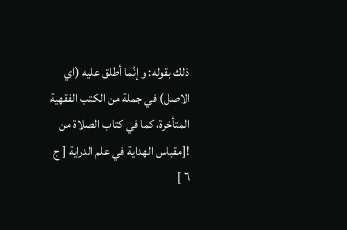ذلك بقوله: و إنّما أطلق عليه (اي الاصل) في جملة من الكتب الفقهية المتأخرة، كما في كتاب الصلاة من
![مقباس الهداية في علم الدراية [ ج ٦ ]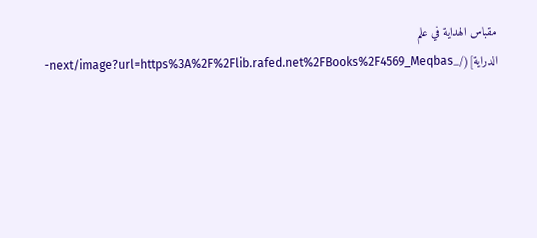مقباس الهداية في علم الدراية](/_next/image?url=https%3A%2F%2Flib.rafed.net%2FBooks%2F4569_Meqbas-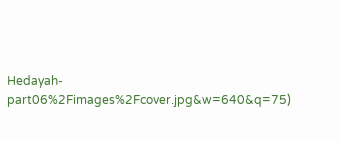Hedayah-part06%2Fimages%2Fcover.jpg&w=640&q=75)